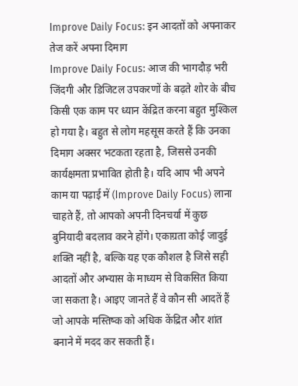Improve Daily Focus: इन आदतों को अपनाकर तेज करें अपना दिमाग
Improve Daily Focus: आज की भागदौड़ भरी जिंदगी और डिजिटल उपकरणों के बढ़ते शोर के बीच किसी एक काम पर ध्यान केंद्रित करना बहुत मुश्किल हो गया है। बहुत से लोग महसूस करते हैं कि उनका दिमाग अक्सर भटकता रहता है, जिससे उनकी कार्यक्षमता प्रभावित होती है। यदि आप भी अपने काम या पढ़ाई में (Improve Daily Focus) लाना चाहते हैं, तो आपको अपनी दिनचर्या में कुछ बुनियादी बदलाव करने होंगे। एकाग्रता कोई जादुई शक्ति नहीं है, बल्कि यह एक कौशल है जिसे सही आदतों और अभ्यास के माध्यम से विकसित किया जा सकता है। आइए जानते हैं वे कौन सी आदतें हैं जो आपके मस्तिष्क को अधिक केंद्रित और शांत बनाने में मदद कर सकती हैं।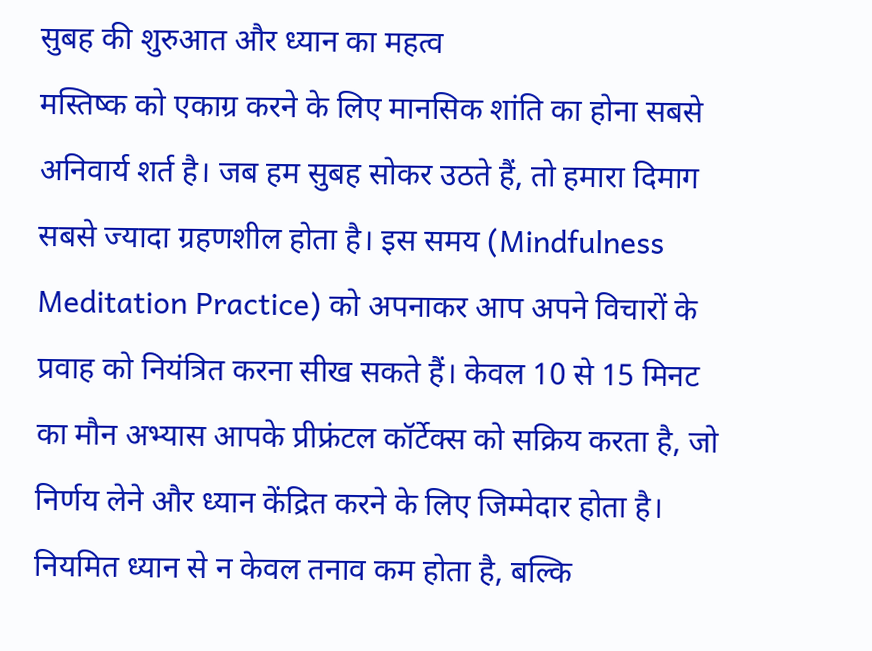सुबह की शुरुआत और ध्यान का महत्व
मस्तिष्क को एकाग्र करने के लिए मानसिक शांति का होना सबसे अनिवार्य शर्त है। जब हम सुबह सोकर उठते हैं, तो हमारा दिमाग सबसे ज्यादा ग्रहणशील होता है। इस समय (Mindfulness Meditation Practice) को अपनाकर आप अपने विचारों के प्रवाह को नियंत्रित करना सीख सकते हैं। केवल 10 से 15 मिनट का मौन अभ्यास आपके प्रीफ्रंटल कॉर्टेक्स को सक्रिय करता है, जो निर्णय लेने और ध्यान केंद्रित करने के लिए जिम्मेदार होता है। नियमित ध्यान से न केवल तनाव कम होता है, बल्कि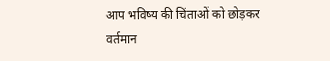आप भविष्य की चिंताओं को छोड़कर वर्तमान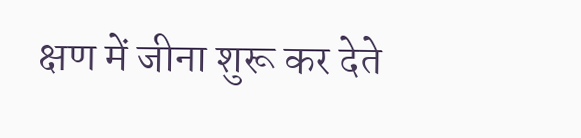क्षण में जीना शुरू कर देते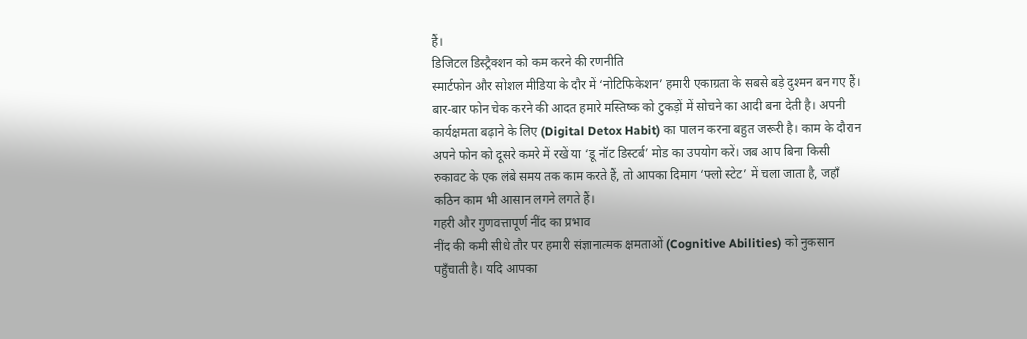हैं।
डिजिटल डिस्ट्रैक्शन को कम करने की रणनीति
स्मार्टफोन और सोशल मीडिया के दौर में ‘नोटिफिकेशन’ हमारी एकाग्रता के सबसे बड़े दुश्मन बन गए हैं। बार-बार फोन चेक करने की आदत हमारे मस्तिष्क को टुकड़ों में सोचने का आदी बना देती है। अपनी कार्यक्षमता बढ़ाने के लिए (Digital Detox Habit) का पालन करना बहुत जरूरी है। काम के दौरान अपने फोन को दूसरे कमरे में रखें या ‘डू नॉट डिस्टर्ब’ मोड का उपयोग करें। जब आप बिना किसी रुकावट के एक लंबे समय तक काम करते हैं, तो आपका दिमाग ‘फ्लो स्टेट’ में चला जाता है, जहाँ कठिन काम भी आसान लगने लगते हैं।
गहरी और गुणवत्तापूर्ण नींद का प्रभाव
नींद की कमी सीधे तौर पर हमारी संज्ञानात्मक क्षमताओं (Cognitive Abilities) को नुकसान पहुँचाती है। यदि आपका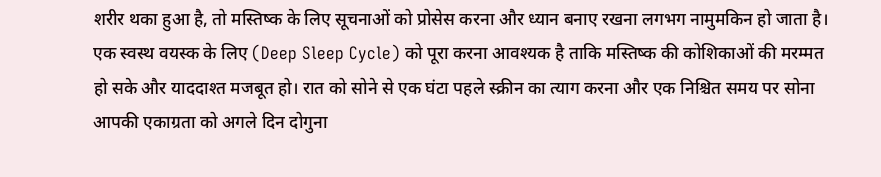शरीर थका हुआ है, तो मस्तिष्क के लिए सूचनाओं को प्रोसेस करना और ध्यान बनाए रखना लगभग नामुमकिन हो जाता है। एक स्वस्थ वयस्क के लिए (Deep Sleep Cycle) को पूरा करना आवश्यक है ताकि मस्तिष्क की कोशिकाओं की मरम्मत हो सके और याददाश्त मजबूत हो। रात को सोने से एक घंटा पहले स्क्रीन का त्याग करना और एक निश्चित समय पर सोना आपकी एकाग्रता को अगले दिन दोगुना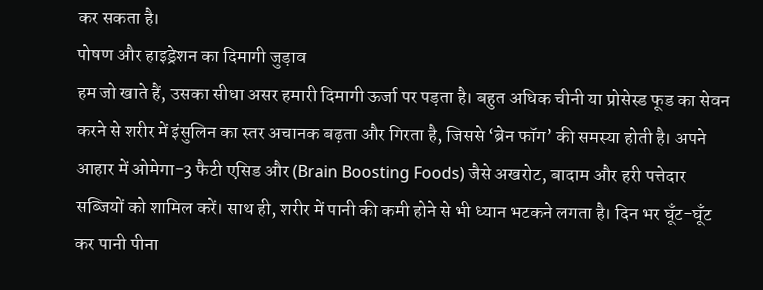कर सकता है।
पोषण और हाइड्रेशन का दिमागी जुड़ाव
हम जो खाते हैं, उसका सीधा असर हमारी दिमागी ऊर्जा पर पड़ता है। बहुत अधिक चीनी या प्रोसेस्ड फूड का सेवन करने से शरीर में इंसुलिन का स्तर अचानक बढ़ता और गिरता है, जिससे ‘ब्रेन फॉग’ की समस्या होती है। अपने आहार में ओमेगा-3 फैटी एसिड और (Brain Boosting Foods) जैसे अखरोट, बादाम और हरी पत्तेदार सब्जियों को शामिल करें। साथ ही, शरीर में पानी की कमी होने से भी ध्यान भटकने लगता है। दिन भर घूँट-घूँट कर पानी पीना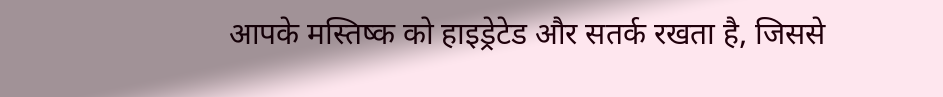आपके मस्तिष्क को हाइड्रेटेड और सतर्क रखता है, जिससे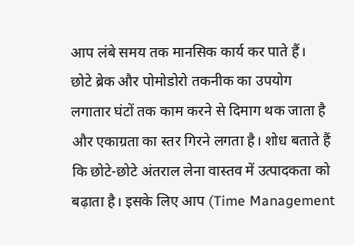आप लंबे समय तक मानसिक कार्य कर पाते हैं।
छोटे ब्रेक और पोमोडोरो तकनीक का उपयोग
लगातार घंटों तक काम करने से दिमाग थक जाता है और एकाग्रता का स्तर गिरने लगता है। शोध बताते हैं कि छोटे-छोटे अंतराल लेना वास्तव में उत्पादकता को बढ़ाता है। इसके लिए आप (Time Management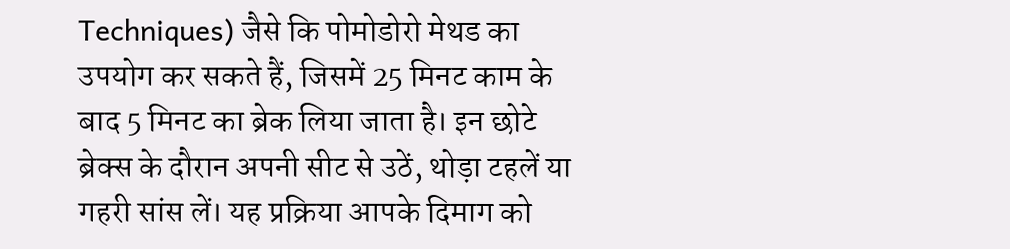Techniques) जैसे कि पोमोडोरो मेथड का उपयोग कर सकते हैं, जिसमें 25 मिनट काम के बाद 5 मिनट का ब्रेक लिया जाता है। इन छोटे ब्रेक्स के दौरान अपनी सीट से उठें, थोड़ा टहलें या गहरी सांस लें। यह प्रक्रिया आपके दिमाग को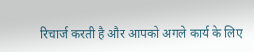रिचार्ज करती है और आपको अगले कार्य के लिए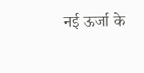नई ऊर्जा के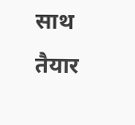साथ तैयार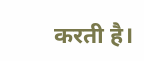करती है।